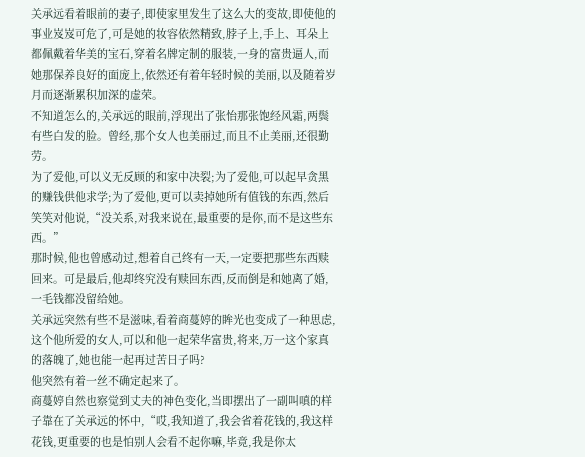关承远看着眼前的妻子,即使家里发生了这么大的变故,即使他的事业岌岌可危了,可是她的妆容依然精致,脖子上,手上、耳朵上都佩戴着华美的宝石,穿着名牌定制的服装,一身的富贵逼人,而她那保养良好的面庞上,依然还有着年轻时候的美丽,以及随着岁月而逐渐累积加深的虚荣。
不知道怎么的,关承远的眼前,浮现出了张怡那张饱经风霜,两鬓有些白发的脸。曾经,那个女人也美丽过,而且不止美丽,还很勤劳。
为了爱他,可以义无反顾的和家中决裂;为了爱他,可以起早贪黑的赚钱供他求学;为了爱他,更可以卖掉她所有值钱的东西,然后笑笑对他说,“没关系,对我来说在,最重要的是你,而不是这些东西。”
那时候,他也曾感动过,想着自己终有一天,一定要把那些东西赎回来。可是最后,他却终究没有赎回东西,反而倒是和她离了婚,一毛钱都没留给她。
关承远突然有些不是滋味,看着商蔓婷的眸光也变成了一种思虑,这个他所爱的女人,可以和他一起荣华富贵,将来,万一这个家真的落魄了,她也能一起再过苦日子吗?
他突然有着一丝不确定起来了。
商蔓婷自然也察觉到丈夫的神色变化,当即摆出了一副叫嗔的样子靠在了关承远的怀中,“哎,我知道了,我会省着花钱的,我这样花钱,更重要的也是怕别人会看不起你嘛,毕竟,我是你太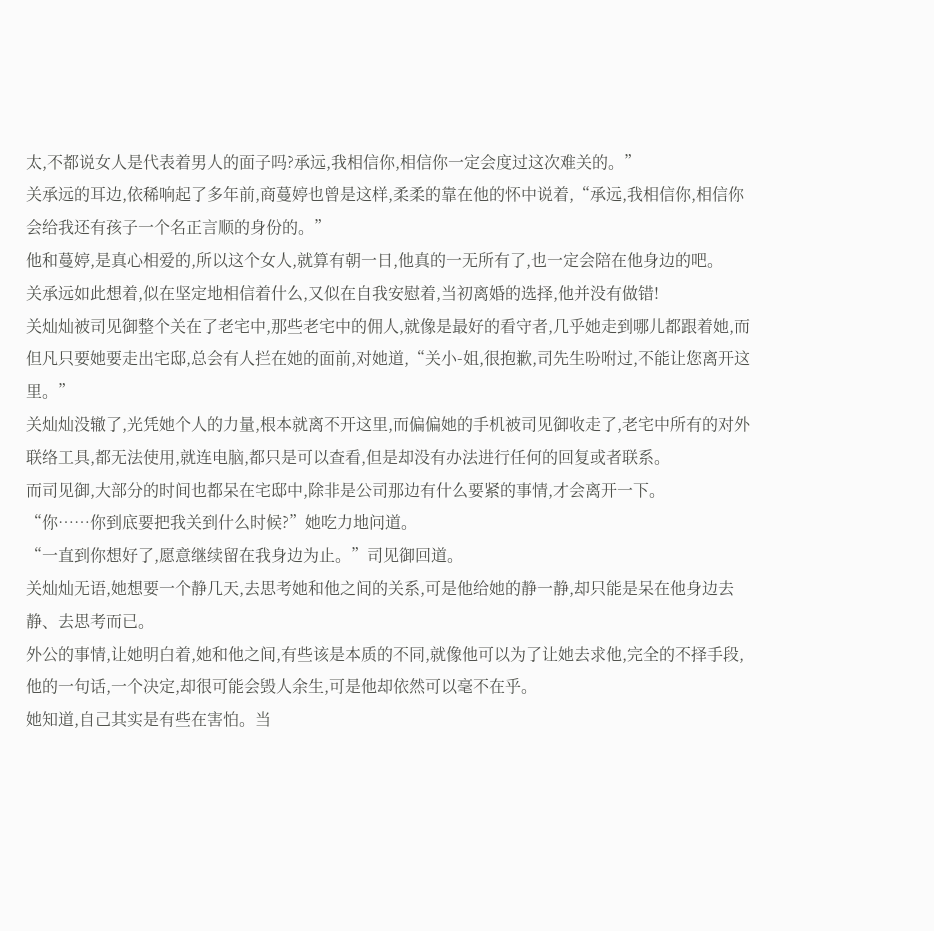太,不都说女人是代表着男人的面子吗?承远,我相信你,相信你一定会度过这次难关的。”
关承远的耳边,依稀响起了多年前,商蔓婷也曾是这样,柔柔的靠在他的怀中说着,“承远,我相信你,相信你会给我还有孩子一个名正言顺的身份的。”
他和蔓婷,是真心相爱的,所以这个女人,就算有朝一日,他真的一无所有了,也一定会陪在他身边的吧。
关承远如此想着,似在坚定地相信着什么,又似在自我安慰着,当初离婚的选择,他并没有做错!
关灿灿被司见御整个关在了老宅中,那些老宅中的佣人,就像是最好的看守者,几乎她走到哪儿都跟着她,而但凡只要她要走出宅邸,总会有人拦在她的面前,对她道,“关小-姐,很抱歉,司先生吩咐过,不能让您离开这里。”
关灿灿没辙了,光凭她个人的力量,根本就离不开这里,而偏偏她的手机被司见御收走了,老宅中所有的对外联络工具,都无法使用,就连电脑,都只是可以查看,但是却没有办法进行任何的回复或者联系。
而司见御,大部分的时间也都呆在宅邸中,除非是公司那边有什么要紧的事情,才会离开一下。
“你……你到底要把我关到什么时候?”她吃力地问道。
“一直到你想好了,愿意继续留在我身边为止。”司见御回道。
关灿灿无语,她想要一个静几天,去思考她和他之间的关系,可是他给她的静一静,却只能是呆在他身边去静、去思考而已。
外公的事情,让她明白着,她和他之间,有些该是本质的不同,就像他可以为了让她去求他,完全的不择手段,他的一句话,一个决定,却很可能会毁人余生,可是他却依然可以毫不在乎。
她知道,自己其实是有些在害怕。当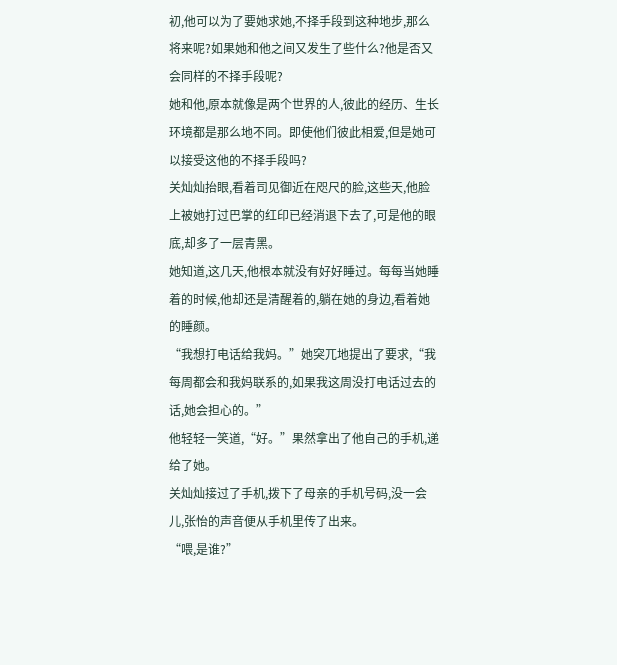初,他可以为了要她求她,不择手段到这种地步,那么将来呢?如果她和他之间又发生了些什么?他是否又会同样的不择手段呢?
她和他,原本就像是两个世界的人,彼此的经历、生长环境都是那么地不同。即使他们彼此相爱,但是她可以接受这他的不择手段吗?
关灿灿抬眼,看着司见御近在咫尺的脸,这些天,他脸上被她打过巴掌的红印已经消退下去了,可是他的眼底,却多了一层青黑。
她知道,这几天,他根本就没有好好睡过。每每当她睡着的时候,他却还是清醒着的,躺在她的身边,看着她的睡颜。
“我想打电话给我妈。”她突兀地提出了要求,“我每周都会和我妈联系的,如果我这周没打电话过去的话,她会担心的。”
他轻轻一笑道,“好。”果然拿出了他自己的手机,递给了她。
关灿灿接过了手机,拨下了母亲的手机号码,没一会儿,张怡的声音便从手机里传了出来。
“喂,是谁?”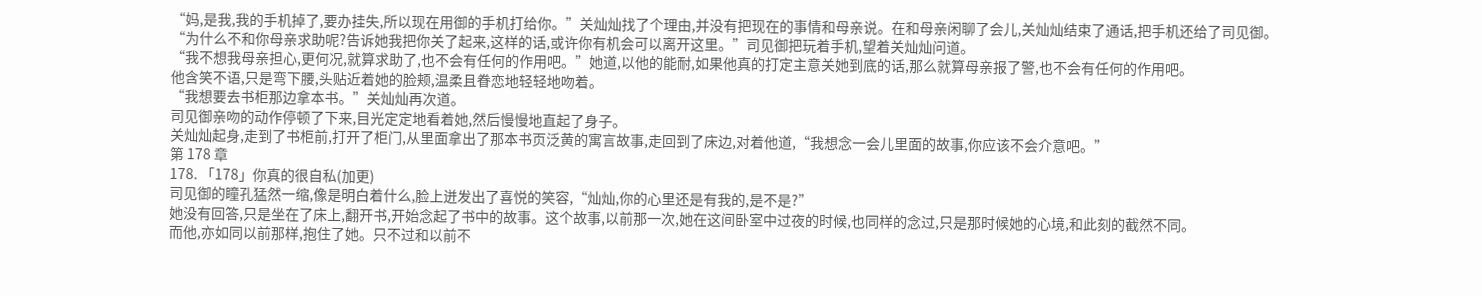“妈,是我,我的手机掉了,要办挂失,所以现在用御的手机打给你。”关灿灿找了个理由,并没有把现在的事情和母亲说。在和母亲闲聊了会儿,关灿灿结束了通话,把手机还给了司见御。
“为什么不和你母亲求助呢?告诉她我把你关了起来,这样的话,或许你有机会可以离开这里。”司见御把玩着手机,望着关灿灿问道。
“我不想我母亲担心,更何况,就算求助了,也不会有任何的作用吧。”她道,以他的能耐,如果他真的打定主意关她到底的话,那么就算母亲报了警,也不会有任何的作用吧。
他含笑不语,只是弯下腰,头贴近着她的脸颊,温柔且眷恋地轻轻地吻着。
“我想要去书柜那边拿本书。”关灿灿再次道。
司见御亲吻的动作停顿了下来,目光定定地看着她,然后慢慢地直起了身子。
关灿灿起身,走到了书柜前,打开了柜门,从里面拿出了那本书页泛黄的寓言故事,走回到了床边,对着他道,“我想念一会儿里面的故事,你应该不会介意吧。”
第 178 章
178. 「178」你真的很自私(加更)
司见御的瞳孔猛然一缩,像是明白着什么,脸上迸发出了喜悦的笑容,“灿灿,你的心里还是有我的,是不是?”
她没有回答,只是坐在了床上,翻开书,开始念起了书中的故事。这个故事,以前那一次,她在这间卧室中过夜的时候,也同样的念过,只是那时候她的心境,和此刻的截然不同。
而他,亦如同以前那样,抱住了她。只不过和以前不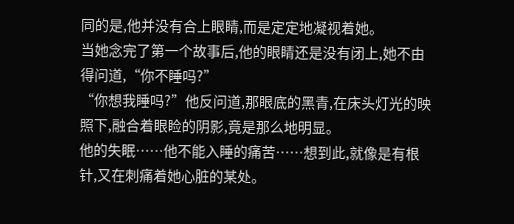同的是,他并没有合上眼睛,而是定定地凝视着她。
当她念完了第一个故事后,他的眼睛还是没有闭上,她不由得问道,“你不睡吗?”
“你想我睡吗?”他反问道,那眼底的黑青,在床头灯光的映照下,融合着眼睑的阴影,竟是那么地明显。
他的失眠……他不能入睡的痛苦……想到此,就像是有根针,又在刺痛着她心脏的某处。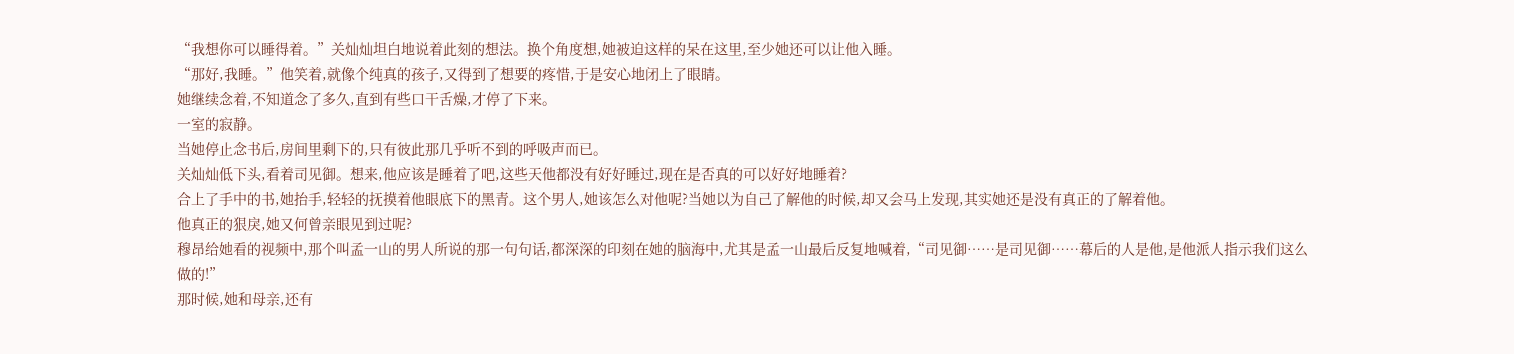“我想你可以睡得着。”关灿灿坦白地说着此刻的想法。换个角度想,她被迫这样的呆在这里,至少她还可以让他入睡。
“那好,我睡。”他笑着,就像个纯真的孩子,又得到了想要的疼惜,于是安心地闭上了眼睛。
她继续念着,不知道念了多久,直到有些口干舌燥,才停了下来。
一室的寂静。
当她停止念书后,房间里剩下的,只有彼此那几乎听不到的呼吸声而已。
关灿灿低下头,看着司见御。想来,他应该是睡着了吧,这些天他都没有好好睡过,现在是否真的可以好好地睡着?
合上了手中的书,她抬手,轻轻的抚摸着他眼底下的黑青。这个男人,她该怎么对他呢?当她以为自己了解他的时候,却又会马上发现,其实她还是没有真正的了解着他。
他真正的狠戾,她又何曾亲眼见到过呢?
穆昂给她看的视频中,那个叫孟一山的男人所说的那一句句话,都深深的印刻在她的脑海中,尤其是孟一山最后反复地喊着,“司见御……是司见御……幕后的人是他,是他派人指示我们这么做的!”
那时候,她和母亲,还有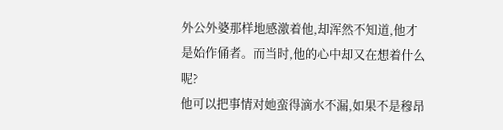外公外婆那样地感激着他,却浑然不知道,他才是始作俑者。而当时,他的心中却又在想着什么呢?
他可以把事情对她蛮得滴水不漏,如果不是穆昂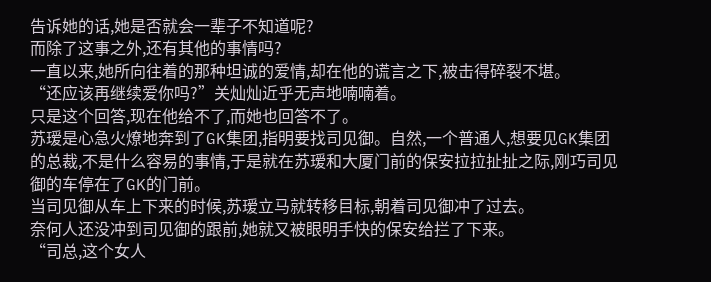告诉她的话,她是否就会一辈子不知道呢?
而除了这事之外,还有其他的事情吗?
一直以来,她所向往着的那种坦诚的爱情,却在他的谎言之下,被击得碎裂不堪。
“还应该再继续爱你吗?”关灿灿近乎无声地喃喃着。
只是这个回答,现在他给不了,而她也回答不了。
苏瑷是心急火燎地奔到了GK集团,指明要找司见御。自然,一个普通人,想要见GK集团的总裁,不是什么容易的事情,于是就在苏瑷和大厦门前的保安拉拉扯扯之际,刚巧司见御的车停在了GK的门前。
当司见御从车上下来的时候,苏瑷立马就转移目标,朝着司见御冲了过去。
奈何人还没冲到司见御的跟前,她就又被眼明手快的保安给拦了下来。
“司总,这个女人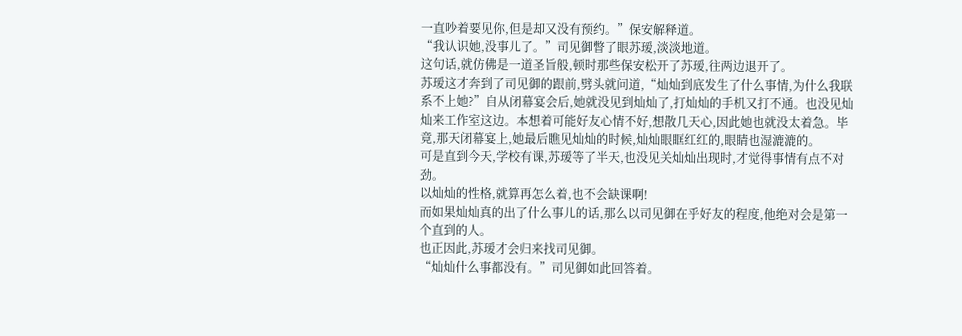一直吵着要见你,但是却又没有预约。”保安解释道。
“我认识她,没事儿了。”司见御瞥了眼苏瑷,淡淡地道。
这句话,就仿佛是一道圣旨般,顿时那些保安松开了苏瑷,往两边退开了。
苏瑷这才奔到了司见御的跟前,劈头就问道,“灿灿到底发生了什么事情,为什么我联系不上她?”自从闭幕宴会后,她就没见到灿灿了,打灿灿的手机又打不通。也没见灿灿来工作室这边。本想着可能好友心情不好,想散几天心,因此她也就没太着急。毕竟,那天闭幕宴上,她最后瞧见灿灿的时候,灿灿眼眶红红的,眼睛也湿漉漉的。
可是直到今天,学校有课,苏瑷等了半天,也没见关灿灿出现时,才觉得事情有点不对劲。
以灿灿的性格,就算再怎么着,也不会缺课啊!
而如果灿灿真的出了什么事儿的话,那么以司见御在乎好友的程度,他绝对会是第一个直到的人。
也正因此,苏瑷才会归来找司见御。
“灿灿什么事都没有。”司见御如此回答着。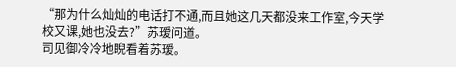“那为什么灿灿的电话打不通,而且她这几天都没来工作室,今天学校又课,她也没去?”苏瑷问道。
司见御冷冷地睨看着苏瑷。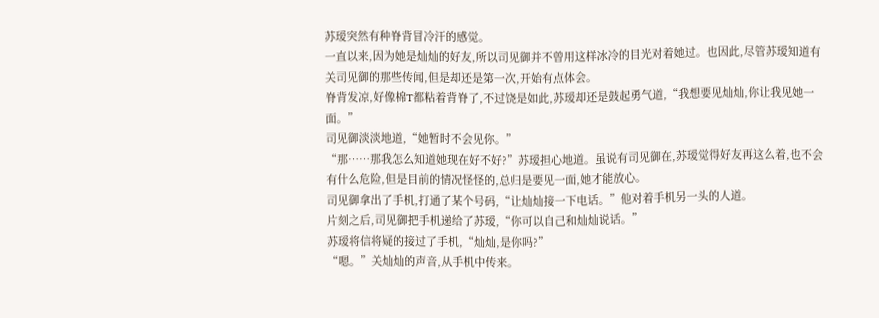苏瑷突然有种脊背冒冷汗的感觉。
一直以来,因为她是灿灿的好友,所以司见御并不曾用这样冰冷的目光对着她过。也因此,尽管苏瑷知道有关司见御的那些传闻,但是却还是第一次,开始有点体会。
脊背发凉,好像棉T都粘着背脊了,不过饶是如此,苏瑷却还是鼓起勇气道,“我想要见灿灿,你让我见她一面。”
司见御淡淡地道,“她暂时不会见你。”
“那……那我怎么知道她现在好不好?”苏瑷担心地道。虽说有司见御在,苏瑷觉得好友再这么着,也不会有什么危险,但是目前的情况怪怪的,总归是要见一面,她才能放心。
司见御拿出了手机,打通了某个号码,“让灿灿接一下电话。”他对着手机另一头的人道。
片刻之后,司见御把手机递给了苏瑷,“你可以自己和灿灿说话。”
苏瑷将信将疑的接过了手机,“灿灿,是你吗?”
“嗯。”关灿灿的声音,从手机中传来。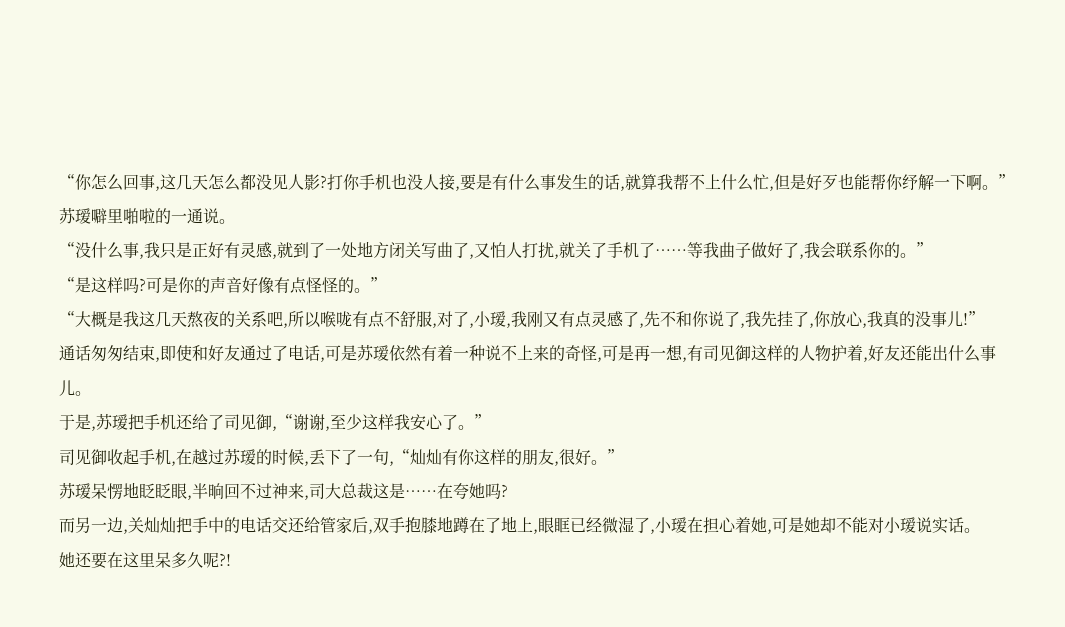“你怎么回事,这几天怎么都没见人影?打你手机也没人接,要是有什么事发生的话,就算我帮不上什么忙,但是好歹也能帮你纾解一下啊。”苏瑷噼里啪啦的一通说。
“没什么事,我只是正好有灵感,就到了一处地方闭关写曲了,又怕人打扰,就关了手机了……等我曲子做好了,我会联系你的。”
“是这样吗?可是你的声音好像有点怪怪的。”
“大概是我这几天熬夜的关系吧,所以喉咙有点不舒服,对了,小瑷,我刚又有点灵感了,先不和你说了,我先挂了,你放心,我真的没事儿!”
通话匆匆结束,即使和好友通过了电话,可是苏瑷依然有着一种说不上来的奇怪,可是再一想,有司见御这样的人物护着,好友还能出什么事儿。
于是,苏瑷把手机还给了司见御,“谢谢,至少这样我安心了。”
司见御收起手机,在越过苏瑷的时候,丢下了一句,“灿灿有你这样的朋友,很好。”
苏瑷呆愣地眨眨眼,半晌回不过神来,司大总裁这是……在夸她吗?
而另一边,关灿灿把手中的电话交还给管家后,双手抱膝地蹲在了地上,眼眶已经微湿了,小瑷在担心着她,可是她却不能对小瑷说实话。
她还要在这里呆多久呢?!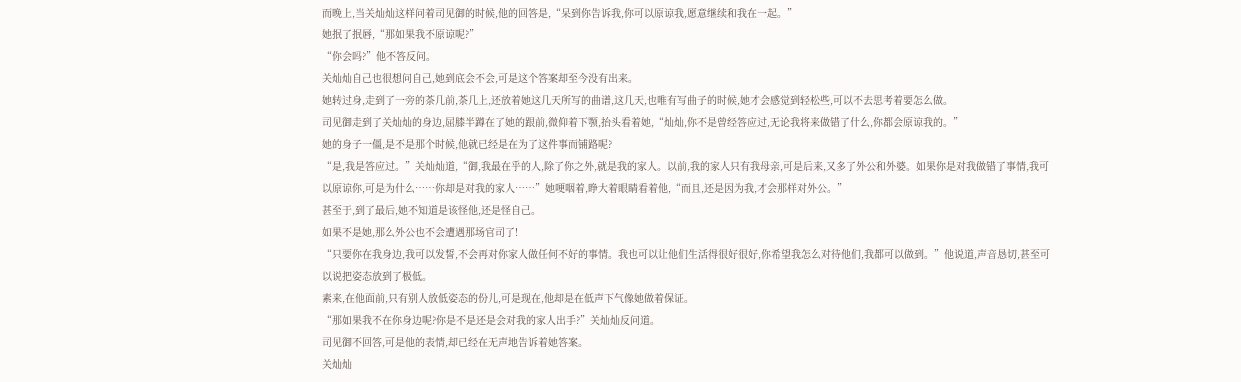而晚上,当关灿灿这样问着司见御的时候,他的回答是,“呆到你告诉我,你可以原谅我,愿意继续和我在一起。”
她抿了抿唇,“那如果我不原谅呢?”
“你会吗?”他不答反问。
关灿灿自己也很想问自己,她到底会不会,可是这个答案却至今没有出来。
她转过身,走到了一旁的茶几前,茶几上,还放着她这几天所写的曲谱,这几天,也唯有写曲子的时候,她才会感觉到轻松些,可以不去思考着要怎么做。
司见御走到了关灿灿的身边,屈膝半蹲在了她的跟前,微仰着下颚,抬头看着她,“灿灿,你不是曾经答应过,无论我将来做错了什么,你都会原谅我的。”
她的身子一僵,是不是那个时候,他就已经是在为了这件事而铺路呢?
“是,我是答应过。”关灿灿道,“御,我最在乎的人,除了你之外,就是我的家人。以前,我的家人只有我母亲,可是后来,又多了外公和外婆。如果你是对我做错了事情,我可以原谅你,可是为什么……你却是对我的家人……”她哽咽着,睁大着眼睛看着他,“而且,还是因为我,才会那样对外公。”
甚至于,到了最后,她不知道是该怪他,还是怪自己。
如果不是她,那么外公也不会遭遇那场官司了!
“只要你在我身边,我可以发誓,不会再对你家人做任何不好的事情。我也可以让他们生活得很好很好,你希望我怎么对待他们,我都可以做到。”他说道,声音恳切,甚至可以说把姿态放到了极低。
素来,在他面前,只有别人放低姿态的份儿,可是现在,他却是在低声下气像她做着保证。
“那如果我不在你身边呢?你是不是还是会对我的家人出手?”关灿灿反问道。
司见御不回答,可是他的表情,却已经在无声地告诉着她答案。
关灿灿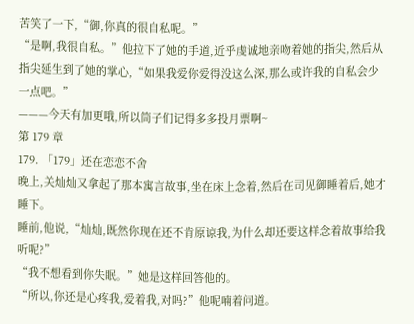苦笑了一下,“御,你真的很自私呢。”
“是啊,我很自私。”他拉下了她的手道,近乎虔诚地亲吻着她的指尖,然后从指尖延生到了她的掌心,“如果我爱你爱得没这么深,那么或许我的自私会少一点吧。”
———今天有加更哦,所以筒子们记得多多投月票啊~
第 179 章
179. 「179」还在恋恋不舍
晚上,关灿灿又拿起了那本寓言故事,坐在床上念着,然后在司见御睡着后,她才睡下。
睡前,他说,“灿灿,既然你现在还不肯原谅我,为什么却还要这样念着故事给我听呢?”
“我不想看到你失眠。”她是这样回答他的。
“所以,你还是心疼我,爱着我,对吗?”他呢喃着问道。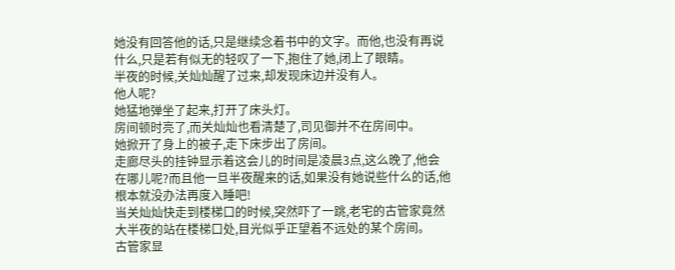她没有回答他的话,只是继续念着书中的文字。而他,也没有再说什么,只是若有似无的轻叹了一下,抱住了她,闭上了眼睛。
半夜的时候,关灿灿醒了过来,却发现床边并没有人。
他人呢?
她猛地弹坐了起来,打开了床头灯。
房间顿时亮了,而关灿灿也看清楚了,司见御并不在房间中。
她掀开了身上的被子,走下床步出了房间。
走廊尽头的挂钟显示着这会儿的时间是凌晨3点,这么晚了,他会在哪儿呢?而且他一旦半夜醒来的话,如果没有她说些什么的话,他根本就没办法再度入睡吧!
当关灿灿快走到楼梯口的时候,突然吓了一跳,老宅的古管家竟然大半夜的站在楼梯口处,目光似乎正望着不远处的某个房间。
古管家显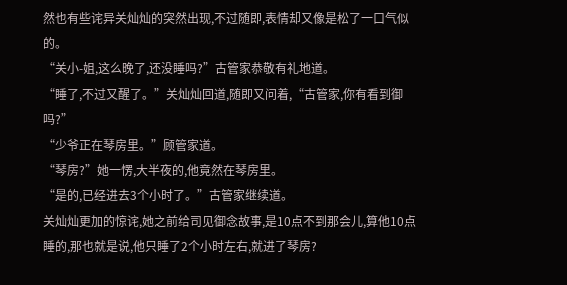然也有些诧异关灿灿的突然出现,不过随即,表情却又像是松了一口气似的。
“关小-姐,这么晚了,还没睡吗?”古管家恭敬有礼地道。
“睡了,不过又醒了。”关灿灿回道,随即又问着,“古管家,你有看到御吗?”
“少爷正在琴房里。”顾管家道。
“琴房?”她一愣,大半夜的,他竟然在琴房里。
“是的,已经进去3个小时了。”古管家继续道。
关灿灿更加的惊诧,她之前给司见御念故事,是10点不到那会儿,算他10点睡的,那也就是说,他只睡了2个小时左右,就进了琴房?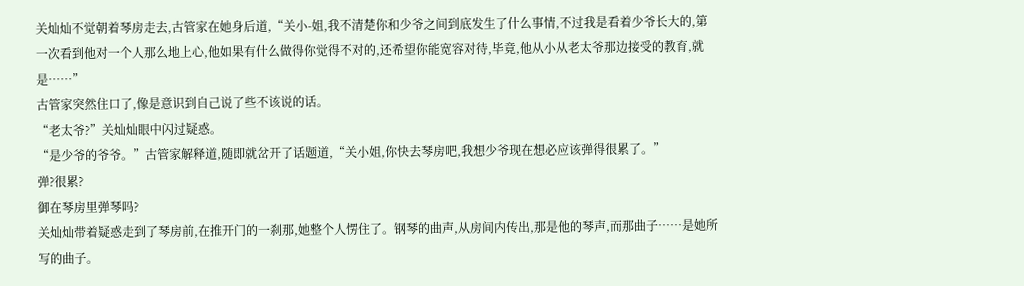关灿灿不觉朝着琴房走去,古管家在她身后道,“关小-姐,我不清楚你和少爷之间到底发生了什么事情,不过我是看着少爷长大的,第一次看到他对一个人那么地上心,他如果有什么做得你觉得不对的,还希望你能宽容对待,毕竟,他从小从老太爷那边接受的教育,就是……”
古管家突然住口了,像是意识到自己说了些不该说的话。
“老太爷?”关灿灿眼中闪过疑惑。
“是少爷的爷爷。”古管家解释道,随即就岔开了话题道,“关小姐,你快去琴房吧,我想少爷现在想必应该弹得很累了。”
弹?很累?
御在琴房里弹琴吗?
关灿灿带着疑惑走到了琴房前,在推开门的一刹那,她整个人愣住了。钢琴的曲声,从房间内传出,那是他的琴声,而那曲子……是她所写的曲子。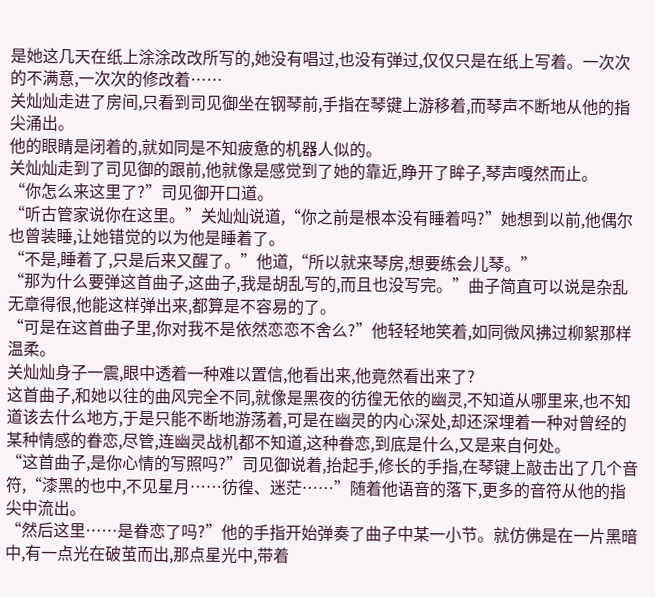是她这几天在纸上涂涂改改所写的,她没有唱过,也没有弹过,仅仅只是在纸上写着。一次次的不满意,一次次的修改着……
关灿灿走进了房间,只看到司见御坐在钢琴前,手指在琴键上游移着,而琴声不断地从他的指尖涌出。
他的眼睛是闭着的,就如同是不知疲惫的机器人似的。
关灿灿走到了司见御的跟前,他就像是感觉到了她的靠近,睁开了眸子,琴声嘎然而止。
“你怎么来这里了?”司见御开口道。
“听古管家说你在这里。”关灿灿说道,“你之前是根本没有睡着吗?”她想到以前,他偶尔也曾装睡,让她错觉的以为他是睡着了。
“不是,睡着了,只是后来又醒了。”他道,“所以就来琴房,想要练会儿琴。”
“那为什么要弹这首曲子,这曲子,我是胡乱写的,而且也没写完。”曲子简直可以说是杂乱无章得很,他能这样弹出来,都算是不容易的了。
“可是在这首曲子里,你对我不是依然恋恋不舍么?”他轻轻地笑着,如同微风拂过柳絮那样温柔。
关灿灿身子一震,眼中透着一种难以置信,他看出来,他竟然看出来了?
这首曲子,和她以往的曲风完全不同,就像是黑夜的彷徨无依的幽灵,不知道从哪里来,也不知道该去什么地方,于是只能不断地游荡着,可是在幽灵的内心深处,却还深埋着一种对曾经的某种情感的眷恋,尽管,连幽灵战机都不知道,这种眷恋,到底是什么,又是来自何处。
“这首曲子,是你心情的写照吗?”司见御说着,抬起手,修长的手指,在琴键上敲击出了几个音符,“漆黑的也中,不见星月……彷徨、迷茫……”随着他语音的落下,更多的音符从他的指尖中流出。
“然后这里……是眷恋了吗?”他的手指开始弹奏了曲子中某一小节。就仿佛是在一片黑暗中,有一点光在破茧而出,那点星光中,带着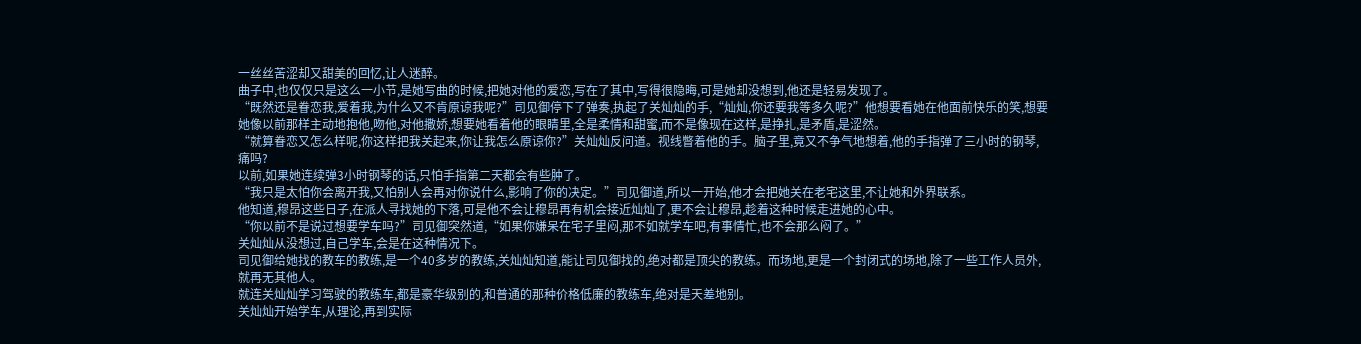一丝丝苦涩却又甜美的回忆,让人迷醉。
曲子中,也仅仅只是这么一小节,是她写曲的时候,把她对他的爱恋,写在了其中,写得很隐晦,可是她却没想到,他还是轻易发现了。
“既然还是眷恋我,爱着我,为什么又不肯原谅我呢?”司见御停下了弹奏,执起了关灿灿的手,“灿灿,你还要我等多久呢?”他想要看她在他面前快乐的笑,想要她像以前那样主动地抱他,吻他,对他撒娇,想要她看着他的眼睛里,全是柔情和甜蜜,而不是像现在这样,是挣扎,是矛盾,是涩然。
“就算眷恋又怎么样呢,你这样把我关起来,你让我怎么原谅你?”关灿灿反问道。视线瞥着他的手。脑子里,竟又不争气地想着,他的手指弹了三小时的钢琴,痛吗?
以前,如果她连续弹3小时钢琴的话,只怕手指第二天都会有些肿了。
“我只是太怕你会离开我,又怕别人会再对你说什么,影响了你的决定。”司见御道,所以一开始,他才会把她关在老宅这里,不让她和外界联系。
他知道,穆昂这些日子,在派人寻找她的下落,可是他不会让穆昂再有机会接近灿灿了,更不会让穆昂,趁着这种时候走进她的心中。
“你以前不是说过想要学车吗?”司见御突然道,“如果你嫌呆在宅子里闷,那不如就学车吧,有事情忙,也不会那么闷了。”
关灿灿从没想过,自己学车,会是在这种情况下。
司见御给她找的教车的教练,是一个40多岁的教练,关灿灿知道,能让司见御找的,绝对都是顶尖的教练。而场地,更是一个封闭式的场地,除了一些工作人员外,就再无其他人。
就连关灿灿学习驾驶的教练车,都是豪华级别的,和普通的那种价格低廉的教练车,绝对是天差地别。
关灿灿开始学车,从理论,再到实际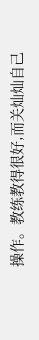操作。教练教得很好,而关灿灿自己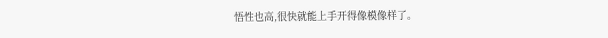悟性也高,很快就能上手开得像模像样了。